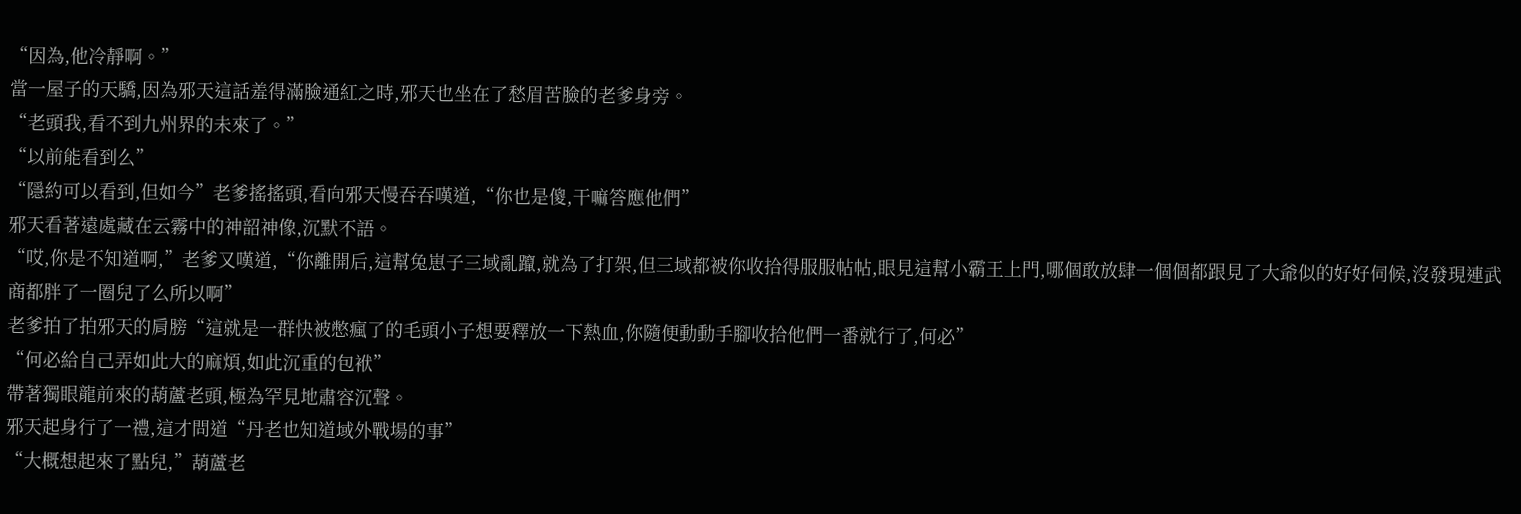“因為,他冷靜啊。”
當一屋子的天驕,因為邪天這話羞得滿臉通紅之時,邪天也坐在了愁眉苦臉的老爹身旁。
“老頭我,看不到九州界的未來了。”
“以前能看到么”
“隱約可以看到,但如今”老爹搖搖頭,看向邪天慢吞吞嘆道,“你也是傻,干嘛答應他們”
邪天看著遠處藏在云霧中的神韶神像,沉默不語。
“哎,你是不知道啊,”老爹又嘆道,“你離開后,這幫兔崽子三域亂躥,就為了打架,但三域都被你收拾得服服帖帖,眼見這幫小霸王上門,哪個敢放肆一個個都跟見了大爺似的好好伺候,沒發現連武商都胖了一圈兒了么所以啊”
老爹拍了拍邪天的肩膀“這就是一群快被憋瘋了的毛頭小子想要釋放一下熱血,你隨便動動手腳收拾他們一番就行了,何必”
“何必給自己弄如此大的麻煩,如此沉重的包袱”
帶著獨眼龍前來的葫蘆老頭,極為罕見地肅容沉聲。
邪天起身行了一禮,這才問道“丹老也知道域外戰場的事”
“大概想起來了點兒,”葫蘆老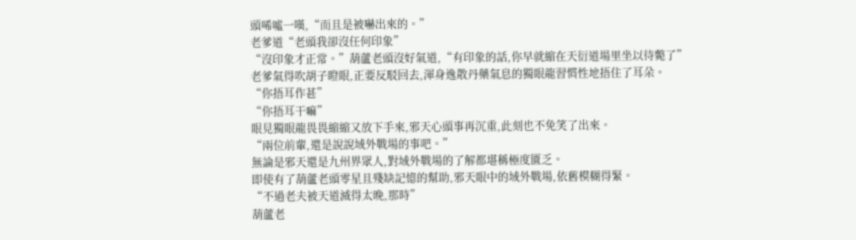頭唏噓一嘆,“而且是被嚇出來的。”
老爹道“老頭我卻沒任何印象”
“沒印象才正常。”葫蘆老頭沒好氣道,“有印象的話,你早就縮在天衍道場里坐以待斃了”
老爹氣得吹胡子瞪眼,正要反駁回去,渾身逸散丹藥氣息的獨眼龍習慣性地捂住了耳朵。
“你捂耳作甚”
“你捂耳干嘛”
眼見獨眼龍畏畏縮縮又放下手來,邪天心頭事再沉重,此刻也不免笑了出來。
“兩位前輩,還是說說域外戰場的事吧。”
無論是邪天還是九州界眾人,對域外戰場的了解都堪稱極度匱乏。
即使有了葫蘆老頭零星且殘缺記憶的幫助,邪天眼中的域外戰場,依舊模糊得緊。
“不過老夫被天道滅得太晚,那時”
葫蘆老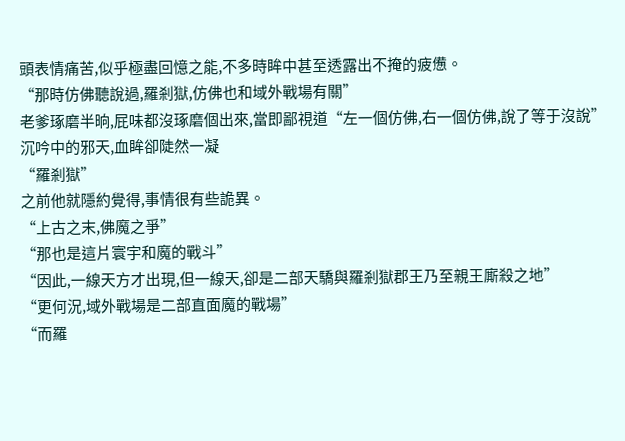頭表情痛苦,似乎極盡回憶之能,不多時眸中甚至透露出不掩的疲憊。
“那時仿佛聽說過,羅剎獄,仿佛也和域外戰場有關”
老爹琢磨半晌,屁味都沒琢磨個出來,當即鄙視道“左一個仿佛,右一個仿佛,說了等于沒說”
沉吟中的邪天,血眸卻陡然一凝
“羅剎獄”
之前他就隱約覺得,事情很有些詭異。
“上古之末,佛魔之爭”
“那也是這片寰宇和魔的戰斗”
“因此,一線天方才出現,但一線天,卻是二部天驕與羅剎獄郡王乃至親王廝殺之地”
“更何況,域外戰場是二部直面魔的戰場”
“而羅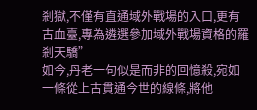剎獄,不僅有直通域外戰場的入口,更有古血臺,專為遴選參加域外戰場資格的羅剎天驕”
如今,丹老一句似是而非的回憶殺,宛如一條從上古貫通今世的線條,將他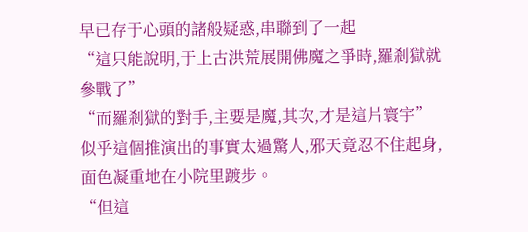早已存于心頭的諸般疑惑,串聯到了一起
“這只能說明,于上古洪荒展開佛魔之爭時,羅剎獄就參戰了”
“而羅剎獄的對手,主要是魔,其次,才是這片寰宇”
似乎這個推演出的事實太過驚人,邪天竟忍不住起身,面色凝重地在小院里踱步。
“但這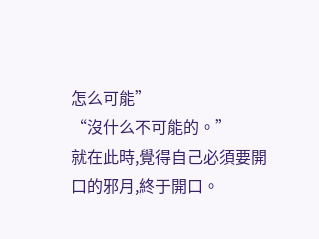怎么可能”
“沒什么不可能的。”
就在此時,覺得自己必須要開口的邪月,終于開口。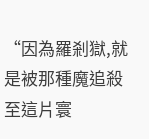“因為羅剎獄,就是被那種魔追殺至這片寰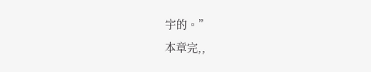宇的。”
本章完,,